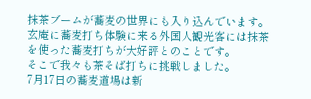抹茶ブームが蕎麦の世界にも入り込んでいます。
玄庵に蕎麦打ち体験に来る外国人観光客には抹茶を使った蕎麦打ちが大好評とのことです。
そこで我々も茶そば打ちに挑戦しました。
7月17日の蕎麦道場は新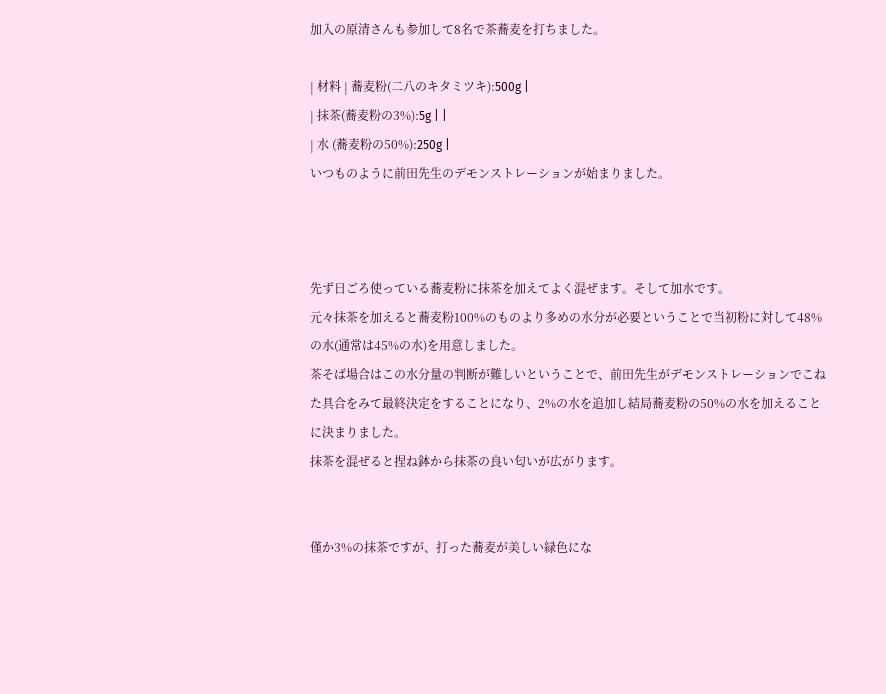加入の原清さんも参加して8名で茶蕎麦を打ちました。

| 材料 | 蕎麦粉(二八のキタミツキ):500g |
| 抹茶(蕎麦粉の3%):5g | |
| 水 (蕎麦粉の50%):250g |
いつものように前田先生のデモンストレーションが始まりました。



先ず日ごろ使っている蕎麦粉に抹茶を加えてよく混ぜます。そして加水です。
元々抹茶を加えると蕎麦粉100%のものより多めの水分が必要ということで当初粉に対して48%の水(通常は45%の水)を用意しました。
茶そば場合はこの水分量の判断が難しいということで、前田先生がデモンストレーションでこねた具合をみて最終決定をすることになり、2%の水を追加し結局蕎麦粉の50%の水を加えることに決まりました。
抹茶を混ぜると捏ね鉢から抹茶の良い匂いが広がります。


僅か3%の抹茶ですが、打った蕎麦が美しい緑色にな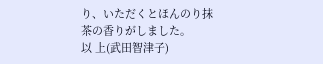り、いただくとほんのり抹茶の香りがしました。
以 上(武田智津子)